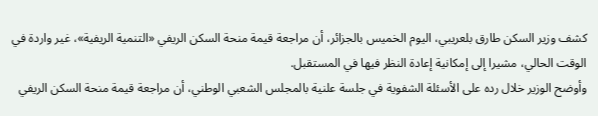كشف وزير السكن طارق بلعريبي، اليوم الخميس بالجزائر، أن مراجعة قيمة منحة السكن الريفي «التنمية الريفية»، غير واردة في الوقت الحالي، مشيرا إلى إمكانية إعادة النظر فيها في المستقبل.
وأوضح الوزير خلال رده على الأسئلة الشفوية في جلسة علنية بالمجلس الشعبي الوطني، أن مراجعة قيمة منحة السكن الريفي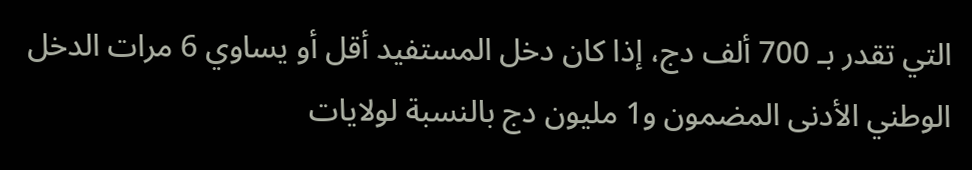التي تقدر بـ 700 ألف دج، إذا كان دخل المستفيد أقل أو يساوي 6 مرات الدخل الوطني الأدنى المضمون و1 مليون دج بالنسبة لولايات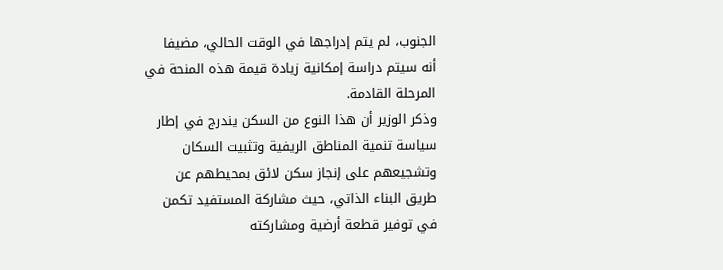الجنوب، لم يتم إدراجها في الوقت الحالي، مضيفا أنه سيتم دراسة إمكانية زيادة قيمة هذه المنحة في المرحلة القادمة.
وذكر الوزير أن هذا النوع من السكن يندرج في إطار سياسة تنمية المناطق الريفية وتثبيت السكان وتشجيعهم على إنجاز سكن لائق بمحيطهم عن طريق البناء الذاتي، حيث مشاركة المستفيد تكمن في توفير قطعة أرضية ومشاركته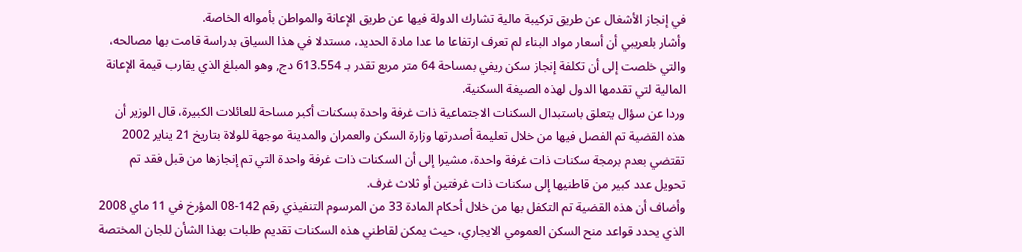في إنجاز الأشغال عن طريق تركيبة مالية تشارك الدولة فيها عن طريق الإعانة والمواطن بأمواله الخاصة.
وأشار بلعريبي أن أسعار مواد البناء لم تعرف ارتفاعا ما عدا مادة الحديد، مستدلا في هذا السياق بدراسة قامت بها مصالحه، والتي خلصت إلى أن تكلفة إنجاز سكن ريفي بمساحة 64 متر مربع تقدر بـ 613.554 دج, وهو المبلغ الذي يقارب قيمة الإعانة المالية لتي تقدمها الدول لهذه الصيغة السكنية.
وردا عن سؤال يتعلق باستبدال السكنات الاجتماعية ذات غرفة واحدة بسكنات أكبر مساحة للعائلات الكبيرة، قال الوزير أن هذه القضية تم الفصل فيها من خلال تعليمة أصدرتها وزارة السكن والعمران والمدينة موجهة للولاة بتاريخ 21 يناير 2002 تقتضي بعدم برمجة سكنات ذات غرفة واحدة، مشيرا إلى أن السكنات ذات غرفة واحدة التي تم إنجازها من قبل فقد تم تحويل عدد كبير من قاطنيها إلى سكنات ذات غرفتين أو ثلاث غرف.
وأضاف أن هذه القضية تم التكفل بها من خلال أحكام المادة 33 من المرسوم التنفيذي رقم 142-08 المؤرخ في 11 ماي 2008 الذي يحدد قواعد منح السكن العمومي الايجاري، حيث يمكن لقاطني هذه السكنات تقديم طلبات بهذا الشأن للجان المختصة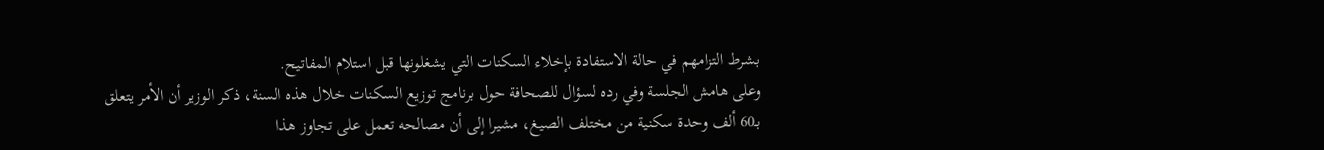بشرط التزامهم في حالة الاستفادة بإخلاء السكنات التي يشغلونها قبل استلام المفاتيح.
وعلى هامش الجلسة وفي رده لسؤال للصحافة حول برنامج توزيع السكنات خلال هذه السنة، ذكر الوزير أن الأمر يتعلق بـ60 ألف وحدة سكنية من مختلف الصيغ، مشيرا إلى أن مصالحه تعمل على تجاوز هذا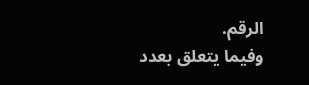الرقم.
وفيما يتعلق بعدد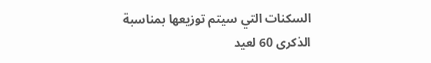السكنات التي سيتم توزيعها بمناسبة الذكرى 60 لعيد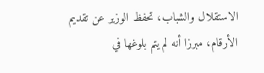الاستقلال والشباب، تحفظ الوزير عن تقديم الأرقام، مبرزا أنه لم يتم بلوغها في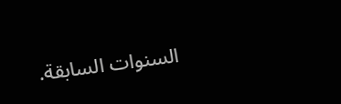السنوات السابقة.